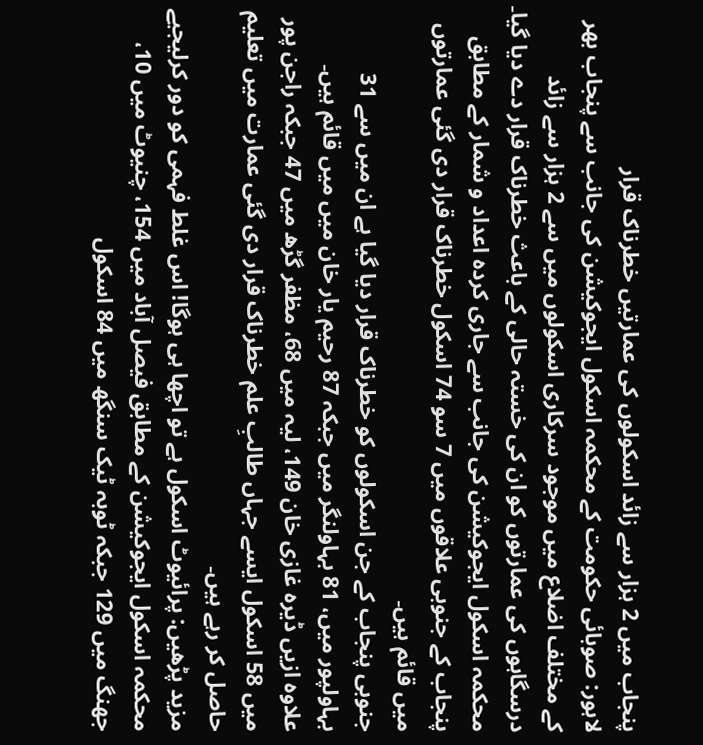پنجاب میں 2 ہزار سے زائد اسکولوں کی عمارتیں خطرناک قرار
لاہور: صوبائی حکومت کے محکمہ اسکول ایجوکیشن کی جانب سے پنجاب بھر کے مختلف اضلاع میں موجود سرکاری اسکولوں میں سے 2 ہزار سے زائد درسگاہوں کی عمارتوں کو ان کی خستہ حالی کے باعث خطرناک قرار دے دیا گیا۔
محکمہ اسکول ایجوکیشن کی جانب سے جاری کردہ اعداد و شمار کے مطابق پنجاب کے جنوبی علاقوں میں 7 سو 74 اسکول خطرناک قرار دی گئی عمارتوں میں قائم ہیں۔
جنوبی پنجاب کے جن اسکولوں کو خطرناک قرار دیا گیا ہے ان میں سے 31 بہاولپور میں، 81 بہاولنگر میں جبکہ 87 رحیم یار خان میں میں قائم ہیں۔
علاوہ ازیں ڈیرہ غازی خان 149، لیہ میں 68، مظفر گڑھ میں 47 جبکہ راجن پور میں 58 اسکول ایسے جہاں طالبِ علم خطرناک قرار دی گئی عمارت میں تعلیم حاصل کر رہے ہیں۔
مزید پڑھیں: پرائیوٹ اسکول ہے تو اچھا ہی ہوگا! اس غلط فہمی کو دور کرلیجیے
محکمہ اسکول ایجوکیشن کے مطابق فیصل آباد میں 154، چنیوٹ میں 10، جھنگ میں 129 جبکہ ٹوبہ ٹیک سنگھ میں 84 اسکول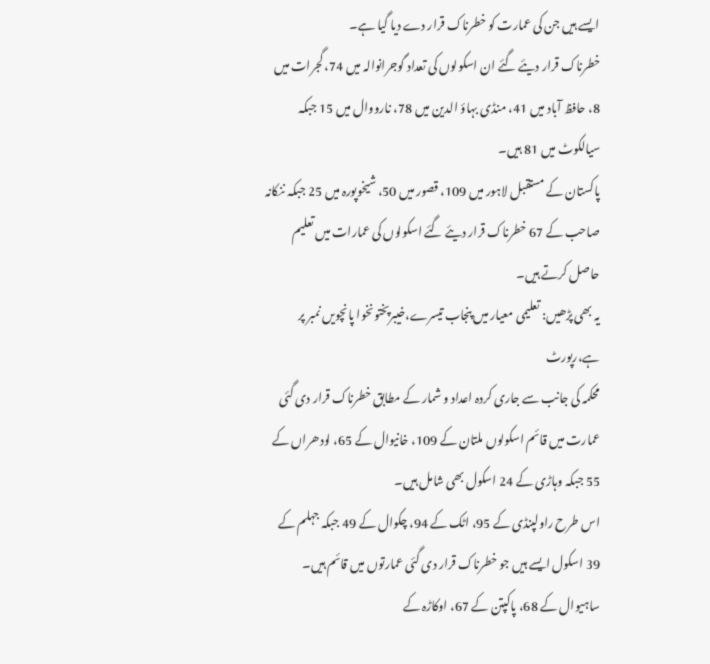ایسے ہیں جن کی عمارت کو خطرناک قرار دے دیا گیا ہے۔
خطرناک قرار دیئے گئے ان اسکولوں کی تعداد گوجرانوالہ میں 74، گجرات میں 8، حافظ آباد میں 41، منڈی بہاؤ الدین میں 78، نارووال میں 15 جبکہ سیالکوٹ میں 81 ہیں۔
پاکستان کے مستقبل لاہور میں 109، قصور میں 50، شیخوپورہ میں 25 جبکہ ننکانہ صاحب کے 67 خطرناک قرار دیئے گئے اسکولوں کی عمارات میں تعلیم حاصل کرتے ہیں۔
یہ بھی پڑھیں: تعلیمی معیار میں پنجاب تیسرے،خیبرپختونخوا پانچویں نمبر پر ہے،رپورٹ
محکمہ کی جانب سے جاری کردہ اعداد و شمار کے مطابق خطرناک قرار دی گئی عمارت میں قائم اسکولوں ملتان کے 109، خانیوال کے 65، لودھراں کے 55 جبکہ وہاڑی کے 24 اسکول بھی شامل ہیں۔
اس طرح راولپنڈی کے 95، اٹک کے 94، چکوال کے 49 جبکہ جہلم کے 39 اسکول ایسے ہیں جو خطرناک قرار دی گئی عمارتوں میں قائم ہیں۔
ساہیوال کے 68، پاکپتن کے 67، اوکاڑہ کے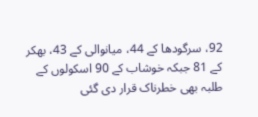92، سرگودھا کے 44، میانوالی کے 43، بھکر کے 81 جبکہ خوشاب کے 90 اسکولوں کے طلبہ بھی خطرناک قرار دی گئی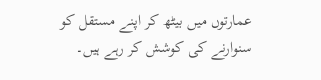عمارتوں میں بیٹھ کر اپنے مستقل کو سنوارنے کی کوشش کر رہے ہیں۔